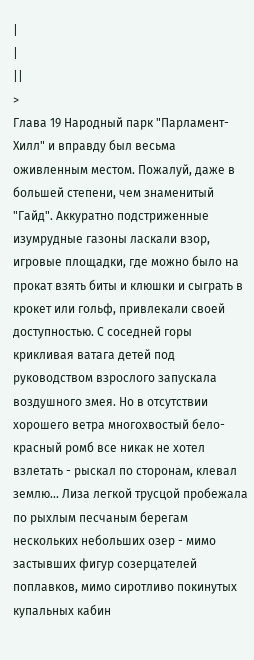|
|
||
>
Глава 19 Народный парк "Парламент-Хилл" и вправду был весьма оживленным местом. Пожалуй, даже в большей степени, чем знаменитый "Гайд". Аккуратно подстриженные изумрудные газоны ласкали взор, игровые площадки, где можно было на прокат взять биты и клюшки и сыграть в крокет или гольф, привлекали своей доступностью. С соседней горы крикливая ватага детей под руководством взрослого запускала воздушного змея. Но в отсутствии хорошего ветра многохвостый бело-красный ромб все никак не хотел взлетать - рыскал по сторонам, клевал землю... Лиза легкой трусцой пробежала по рыхлым песчаным берегам нескольких небольших озер - мимо застывших фигур созерцателей поплавков, мимо сиротливо покинутых купальных кабин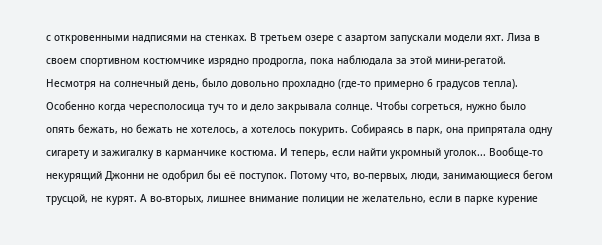с откровенными надписями на стенках. В третьем озере с азартом запускали модели яхт. Лиза в своем спортивном костюмчике изрядно продрогла, пока наблюдала за этой мини-регатой. Несмотря на солнечный день, было довольно прохладно (где-то примерно 6 градусов тепла). Особенно когда чересполосица туч то и дело закрывала солнце. Чтобы согреться, нужно было опять бежать, но бежать не хотелось, а хотелось покурить. Собираясь в парк, она припрятала одну сигарету и зажигалку в карманчике костюма. И теперь, если найти укромный уголок... Вообще-то некурящий Джонни не одобрил бы её поступок. Потому что, во-первых, люди, занимающиеся бегом трусцой, не курят. А во-вторых, лишнее внимание полиции не желательно, если в парке курение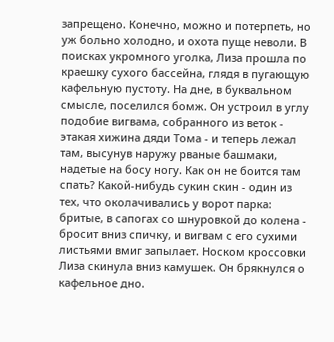запрещено. Конечно, можно и потерпеть, но уж больно холодно, и охота пуще неволи. В поисках укромного уголка, Лиза прошла по краешку сухого бассейна, глядя в пугающую кафельную пустоту. На дне, в буквальном смысле, поселился бомж. Он устроил в углу подобие вигвама, собранного из веток - этакая хижина дяди Тома - и теперь лежал там, высунув наружу рваные башмаки, надетые на босу ногу. Как он не боится там спать? Какой-нибудь сукин скин - один из тех, что околачивались у ворот парка: бритые, в сапогах со шнуровкой до колена - бросит вниз спичку, и вигвам с его сухими листьями вмиг запылает. Носком кроссовки Лиза скинула вниз камушек. Он брякнулся о кафельное дно.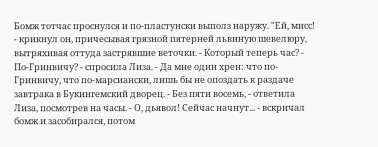Бомж тотчас проснулся и по-пластунски выполз наружу. "Ей, мисс! - крикнул он, причесывая грязной пятерней львиную шевелюру, вытряхивая оттуда застрявшие веточки. - Который теперь час? - По-Гринвичу? - спросила Лиза. - Да мне один хрен: что по-Гринвичу, что по-марсиански, лишь бы не опоздать к раздаче завтрака в Букингемский дворец. - Без пяти восемь, - ответила Лиза, посмотрев на часы. - О, дьявол! Сейчас начнут... - вскричал бомж и засобирался, потом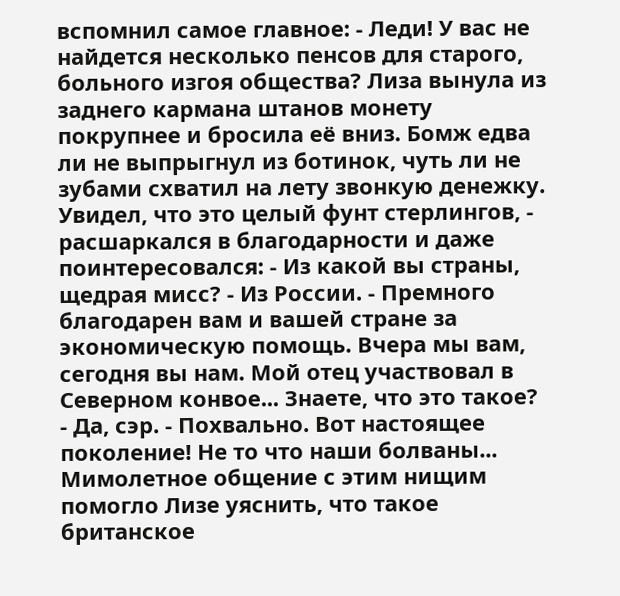вспомнил самое главное: - Леди! У вас не найдется несколько пенсов для старого, больного изгоя общества? Лиза вынула из заднего кармана штанов монету покрупнее и бросила её вниз. Бомж едва ли не выпрыгнул из ботинок, чуть ли не зубами схватил на лету звонкую денежку. Увидел, что это целый фунт стерлингов, - расшаркался в благодарности и даже поинтересовался: - Из какой вы страны, щедрая мисс? - Из России. - Премного благодарен вам и вашей стране за экономическую помощь. Вчера мы вам, сегодня вы нам. Мой отец участвовал в Северном конвое... Знаете, что это такое? - Да, сэр. - Похвально. Вот настоящее поколение! Не то что наши болваны... Мимолетное общение с этим нищим помогло Лизе уяснить, что такое британское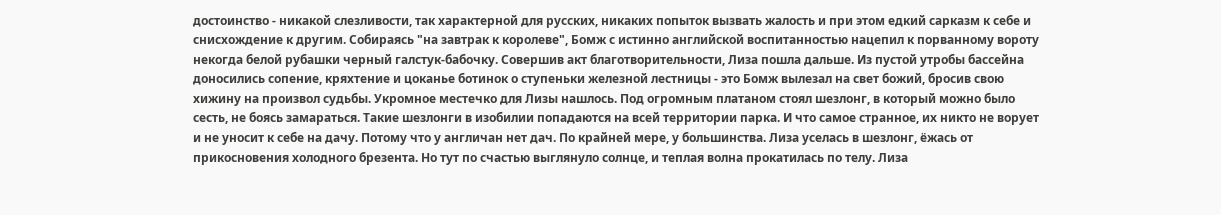достоинство - никакой слезливости, так характерной для русских, никаких попыток вызвать жалость и при этом едкий сарказм к себе и снисхождение к другим. Собираясь "на завтрак к королеве", Бомж с истинно английской воспитанностью нацепил к порванному вороту некогда белой рубашки черный галстук-бабочку. Совершив акт благотворительности, Лиза пошла дальше. Из пустой утробы бассейна доносились сопение, кряхтение и цоканье ботинок о ступеньки железной лестницы - это Бомж вылезал на свет божий, бросив свою хижину на произвол судьбы. Укромное местечко для Лизы нашлось. Под огромным платаном стоял шезлонг, в который можно было сесть, не боясь замараться. Такие шезлонги в изобилии попадаются на всей территории парка. И что самое странное, их никто не ворует и не уносит к себе на дачу. Потому что у англичан нет дач. По крайней мере, у большинства. Лиза уселась в шезлонг, ёжась от прикосновения холодного брезента. Но тут по счастью выглянуло солнце, и теплая волна прокатилась по телу. Лиза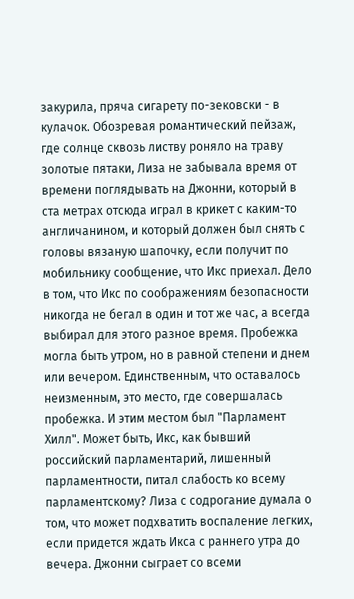закурила, пряча сигарету по-зековски - в кулачок. Обозревая романтический пейзаж, где солнце сквозь листву роняло на траву золотые пятаки, Лиза не забывала время от времени поглядывать на Джонни, который в ста метрах отсюда играл в крикет с каким-то англичанином, и который должен был снять с головы вязаную шапочку, если получит по мобильнику сообщение, что Икс приехал. Дело в том, что Икс по соображениям безопасности никогда не бегал в один и тот же час, а всегда выбирал для этого разное время. Пробежка могла быть утром, но в равной степени и днем или вечером. Единственным, что оставалось неизменным, это место, где совершалась пробежка. И этим местом был "Парламент Хилл". Может быть, Икс, как бывший российский парламентарий, лишенный парламентности, питал слабость ко всему парламентскому? Лиза с содрогание думала о том, что может подхватить воспаление легких, если придется ждать Икса с раннего утра до вечера. Джонни сыграет со всеми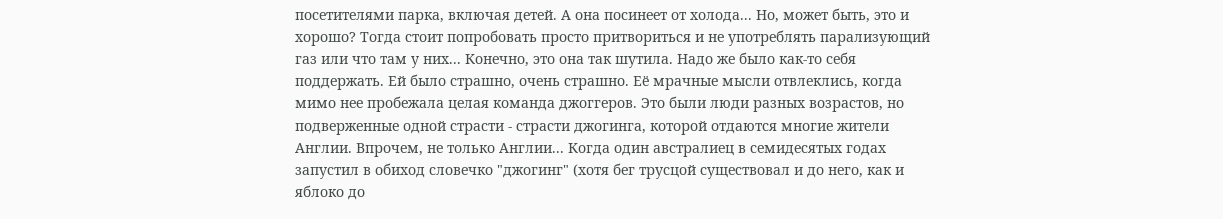посетителями парка, включая детей. А она посинеет от холода... Но, может быть, это и хорошо? Тогда стоит попробовать просто притвориться и не употреблять парализующий газ или что там у них... Конечно, это она так шутила. Надо же было как-то себя поддержать. Ей было страшно, очень страшно. Её мрачные мысли отвлеклись, когда мимо нее пробежала целая команда джоггеров. Это были люди разных возрастов, но подверженные одной страсти - страсти джогинга, которой отдаются многие жители Англии. Впрочем, не только Англии... Когда один австралиец в семидесятых годах запустил в обиход словечко "джогинг" (хотя бег трусцой существовал и до него, как и яблоко до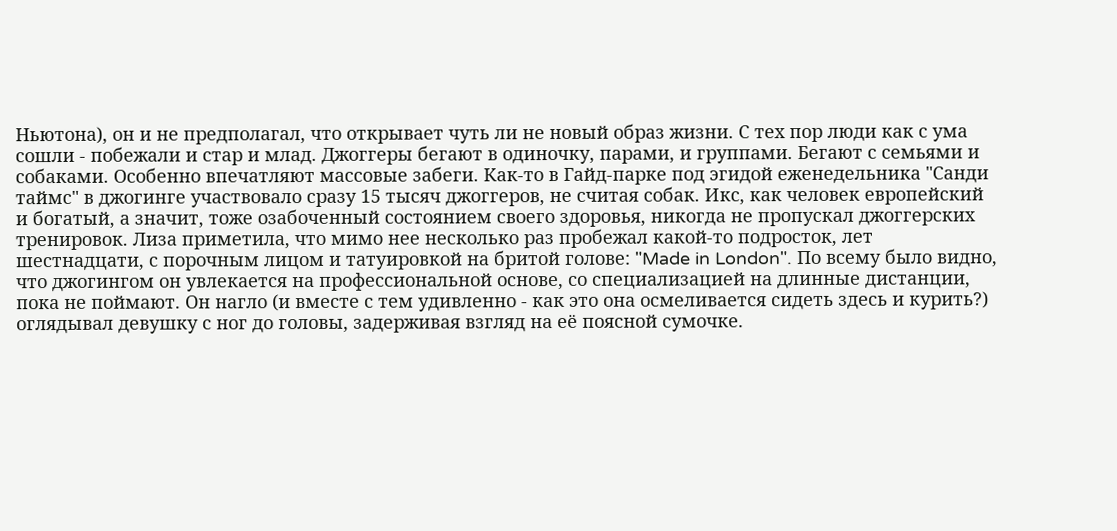Ньютона), он и не предполагал, что открывает чуть ли не новый образ жизни. С тех пор люди как с ума сошли - побежали и стар и млад. Джоггеры бегают в одиночку, парами, и группами. Бегают с семьями и собаками. Особенно впечатляют массовые забеги. Как-то в Гайд-парке под эгидой еженедельника "Санди таймс" в джогинге участвовало сразу 15 тысяч джоггеров, не считая собак. Икс, как человек европейский и богатый, а значит, тоже озабоченный состоянием своего здоровья, никогда не пропускал джоггерских тренировок. Лиза приметила, что мимо нее несколько раз пробежал какой-то подросток, лет шестнадцати, с порочным лицом и татуировкой на бритой голове: "Made in London". По всему было видно, что джогингом он увлекается на профессиональной основе, со специализацией на длинные дистанции, пока не поймают. Он нагло (и вместе с тем удивленно - как это она осмеливается сидеть здесь и курить?) оглядывал девушку с ног до головы, задерживая взгляд на её поясной сумочке.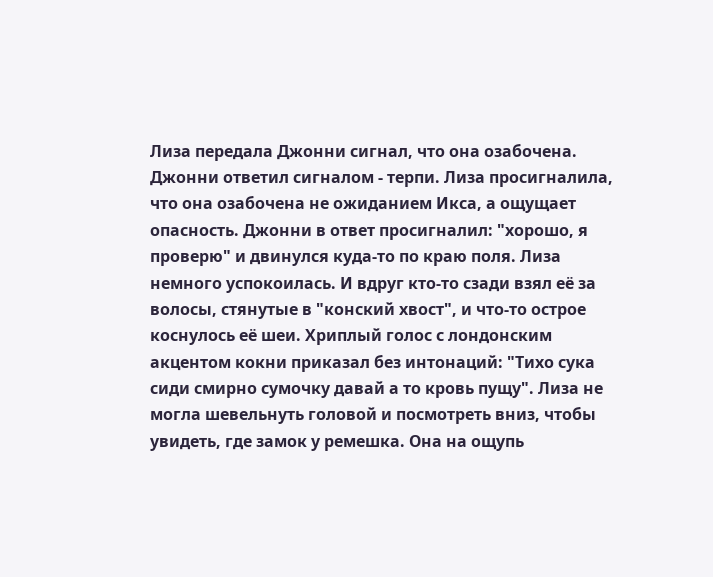Лиза передала Джонни сигнал, что она озабочена. Джонни ответил сигналом - терпи. Лиза просигналила, что она озабочена не ожиданием Икса, а ощущает опасность. Джонни в ответ просигналил: "хорошо, я проверю" и двинулся куда-то по краю поля. Лиза немного успокоилась. И вдруг кто-то сзади взял её за волосы, стянутые в "конский хвост", и что-то острое коснулось её шеи. Хриплый голос с лондонским акцентом кокни приказал без интонаций: "Тихо сука сиди смирно сумочку давай а то кровь пущу". Лиза не могла шевельнуть головой и посмотреть вниз, чтобы увидеть, где замок у ремешка. Она на ощупь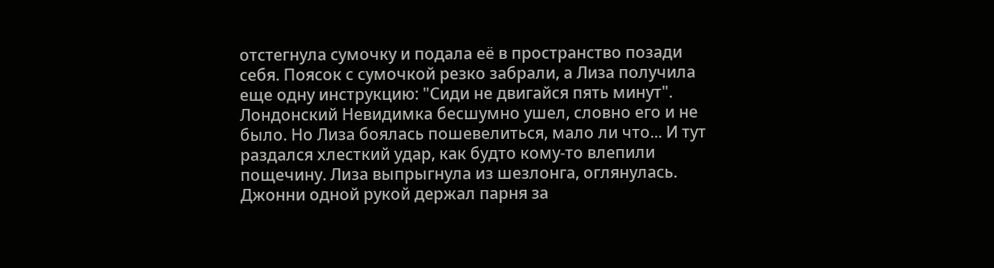отстегнула сумочку и подала её в пространство позади себя. Поясок с сумочкой резко забрали, а Лиза получила еще одну инструкцию: "Сиди не двигайся пять минут". Лондонский Невидимка бесшумно ушел, словно его и не было. Но Лиза боялась пошевелиться, мало ли что... И тут раздался хлесткий удар, как будто кому-то влепили пощечину. Лиза выпрыгнула из шезлонга, оглянулась. Джонни одной рукой держал парня за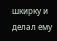шкирку и делал ему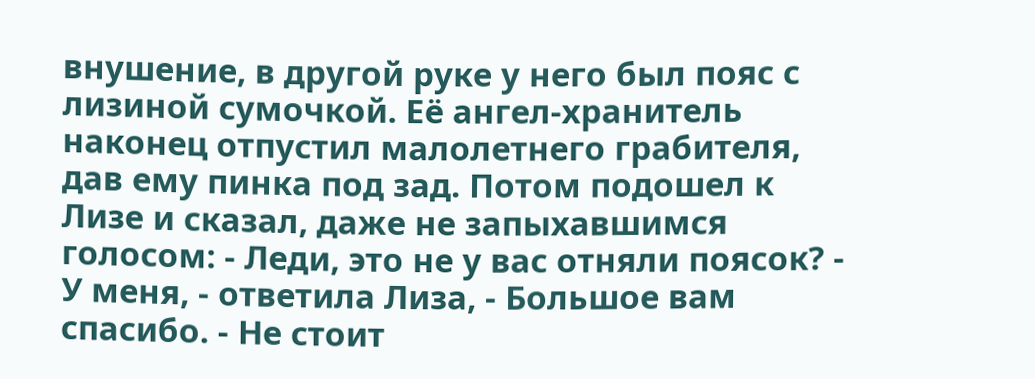внушение, в другой руке у него был пояс с лизиной сумочкой. Её ангел-хранитель наконец отпустил малолетнего грабителя, дав ему пинка под зад. Потом подошел к Лизе и сказал, даже не запыхавшимся голосом: - Леди, это не у вас отняли поясок? - У меня, - ответила Лиза, - Большое вам спасибо. - Не стоит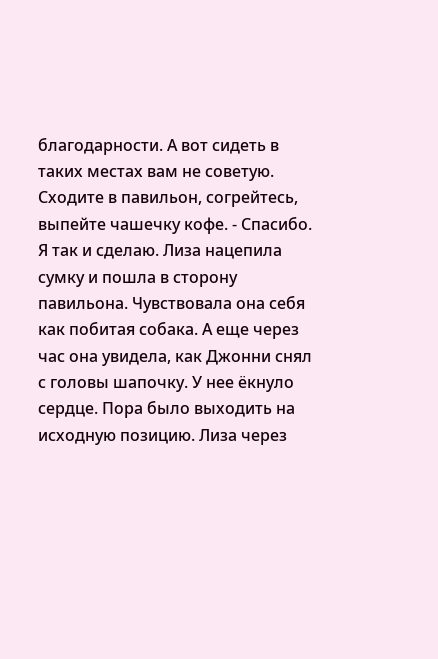благодарности. А вот сидеть в таких местах вам не советую. Сходите в павильон, согрейтесь, выпейте чашечку кофе. - Спасибо. Я так и сделаю. Лиза нацепила сумку и пошла в сторону павильона. Чувствовала она себя как побитая собака. А еще через час она увидела, как Джонни снял с головы шапочку. У нее ёкнуло сердце. Пора было выходить на исходную позицию. Лиза через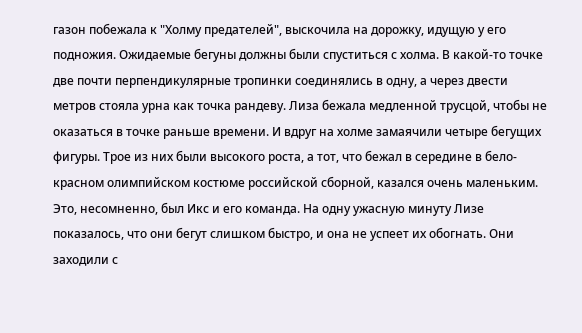газон побежала к "Холму предателей", выскочила на дорожку, идущую у его подножия. Ожидаемые бегуны должны были спуститься с холма. В какой-то точке две почти перпендикулярные тропинки соединялись в одну, а через двести метров стояла урна как точка рандеву. Лиза бежала медленной трусцой, чтобы не оказаться в точке раньше времени. И вдруг на холме замаячили четыре бегущих фигуры. Трое из них были высокого роста, а тот, что бежал в середине в бело-красном олимпийском костюме российской сборной, казался очень маленьким. Это, несомненно, был Икс и его команда. На одну ужасную минуту Лизе показалось, что они бегут слишком быстро, и она не успеет их обогнать. Они заходили с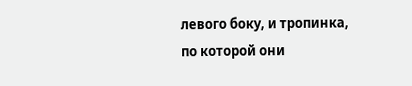левого боку, и тропинка, по которой они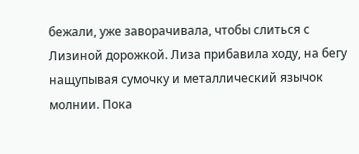бежали, уже заворачивала, чтобы слиться с Лизиной дорожкой. Лиза прибавила ходу, на бегу нащупывая сумочку и металлический язычок молнии. Пока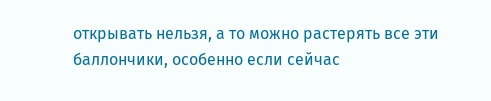открывать нельзя, а то можно растерять все эти баллончики, особенно если сейчас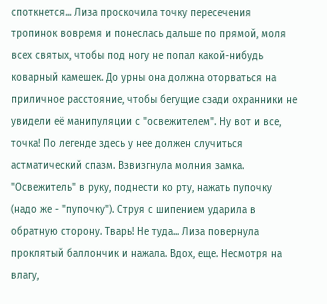споткнется... Лиза проскочила точку пересечения тропинок вовремя и понеслась дальше по прямой, моля всех святых, чтобы под ногу не попал какой-нибудь коварный камешек. До урны она должна оторваться на приличное расстояние, чтобы бегущие сзади охранники не увидели её манипуляции с "освежителем". Ну вот и все, точка! По легенде здесь у нее должен случиться астматический спазм. Взвизгнула молния замка. "Освежитель" в руку, поднести ко рту, нажать пупочку (надо же - "пупочку"). Струя с шипением ударила в обратную сторону. Тварь! Не туда... Лиза повернула проклятый баллончик и нажала. Вдох, еще. Несмотря на влагу,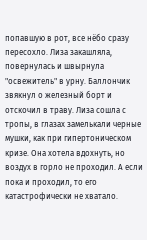попавшую в рот, все нёбо сразу пересохло. Лиза закашляла, повернулась и швырнула "освежитель" в урну. Баллончик звякнул о железный борт и отскочил в траву. Лиза сошла с тропы, в глазах замелькали черные мушки, как при гипертоническом кризе. Она хотела вдохнуть, но воздух в горло не проходил. А если пока и проходил, то его катастрофически не хватало.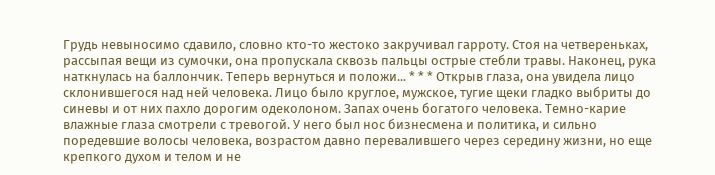Грудь невыносимо сдавило, словно кто-то жестоко закручивал гарроту. Стоя на четвереньках, рассыпая вещи из сумочки, она пропускала сквозь пальцы острые стебли травы. Наконец, рука наткнулась на баллончик. Теперь вернуться и положи... * * * Открыв глаза, она увидела лицо склонившегося над ней человека. Лицо было круглое, мужское, тугие щеки гладко выбриты до синевы и от них пахло дорогим одеколоном. Запах очень богатого человека. Темно-карие влажные глаза смотрели с тревогой. У него был нос бизнесмена и политика, и сильно поредевшие волосы человека, возрастом давно перевалившего через середину жизни, но еще крепкого духом и телом и не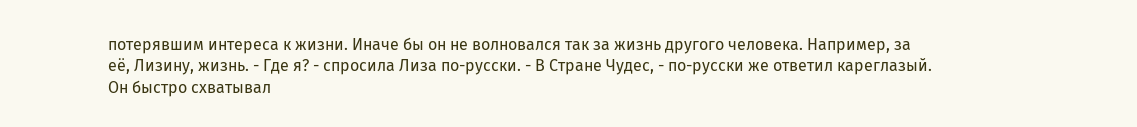потерявшим интереса к жизни. Иначе бы он не волновался так за жизнь другого человека. Например, за её, Лизину, жизнь. - Где я? - спросила Лиза по-русски. - В Стране Чудес, - по-русски же ответил кареглазый. Он быстро схватывал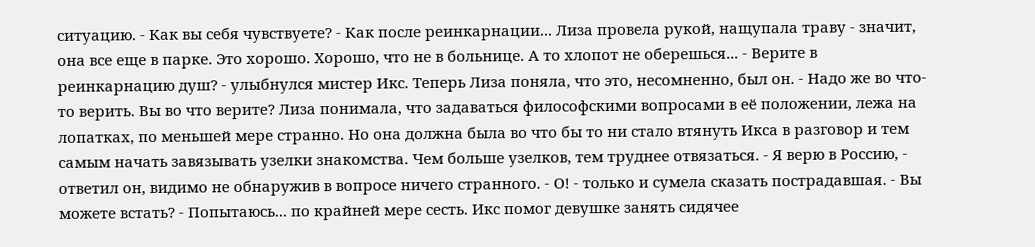ситуацию. - Как вы себя чувствуете? - Как после реинкарнации... Лиза провела рукой, нащупала траву - значит, она все еще в парке. Это хорошо. Хорошо, что не в больнице. А то хлопот не оберешься... - Верите в реинкарнацию душ? - улыбнулся мистер Икс. Теперь Лиза поняла, что это, несомненно, был он. - Надо же во что-то верить. Вы во что верите? Лиза понимала, что задаваться философскими вопросами в её положении, лежа на лопатках, по меньшей мере странно. Но она должна была во что бы то ни стало втянуть Икса в разговор и тем самым начать завязывать узелки знакомства. Чем больше узелков, тем труднее отвязаться. - Я верю в Россию, - ответил он, видимо не обнаружив в вопросе ничего странного. - О! - только и сумела сказать пострадавшая. - Вы можете встать? - Попытаюсь... по крайней мере сесть. Икс помог девушке занять сидячее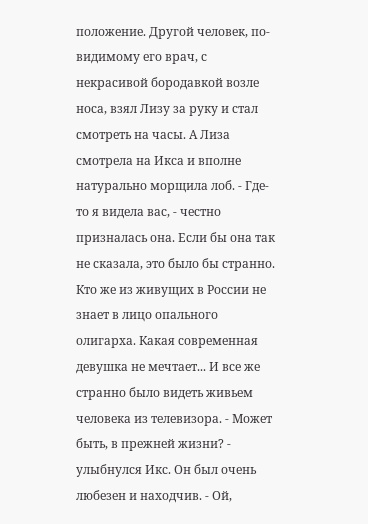положение. Другой человек, по-видимому его врач, с некрасивой бородавкой возле носа, взял Лизу за руку и стал смотреть на часы. А Лиза смотрела на Икса и вполне натурально морщила лоб. - Где-то я видела вас, - честно призналась она. Если бы она так не сказала, это было бы странно. Кто же из живущих в России не знает в лицо опального олигарха. Какая современная девушка не мечтает... И все же странно было видеть живьем человека из телевизора. - Может быть, в прежней жизни? - улыбнулся Икс. Он был очень любезен и находчив. - Ой,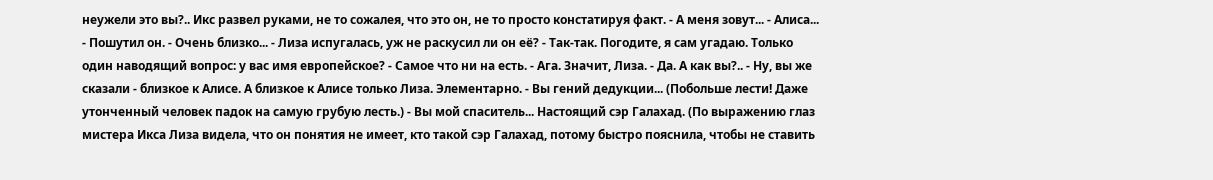неужели это вы?.. Икс развел руками, не то сожалея, что это он, не то просто констатируя факт. - А меня зовут... - Алиса... - Пошутил он. - Очень близко... - Лиза испугалась, уж не раскусил ли он её? - Так-так. Погодите, я сам угадаю. Только один наводящий вопрос: у вас имя европейское? - Самое что ни на есть. - Ага. Значит, Лиза. - Да. А как вы?.. - Ну, вы же сказали - близкое к Алисе. А близкое к Алисе только Лиза. Элементарно. - Вы гений дедукции... (Побольше лести! Даже утонченный человек падок на самую грубую лесть.) - Вы мой спаситель... Настоящий сэр Галахад. (По выражению глаз мистера Икса Лиза видела, что он понятия не имеет, кто такой сэр Галахад, потому быстро пояснила, чтобы не ставить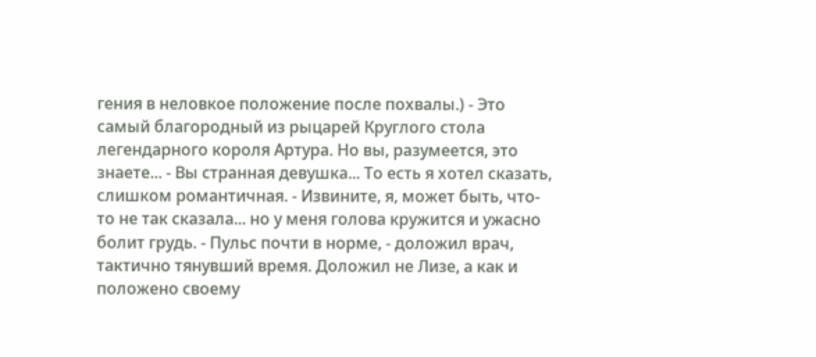гения в неловкое положение после похвалы.) - Это самый благородный из рыцарей Круглого стола легендарного короля Артура. Но вы, разумеется, это знаете... - Вы странная девушка... То есть я хотел сказать, слишком романтичная. - Извините, я, может быть, что-то не так сказала... но у меня голова кружится и ужасно болит грудь. - Пульс почти в норме, - доложил врач, тактично тянувший время. Доложил не Лизе, а как и положено своему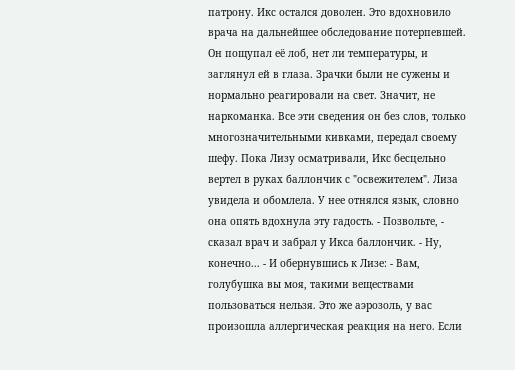патрону. Икс остался доволен. Это вдохновило врача на дальнейшее обследование потерпевшей. Он пощупал её лоб, нет ли температуры, и заглянул ей в глаза. Зрачки были не сужены и нормально реагировали на свет. Значит, не наркоманка. Все эти сведения он без слов, только многозначительными кивками, передал своему шефу. Пока Лизу осматривали, Икс бесцельно вертел в руках баллончик с "освежителем". Лиза увидела и обомлела. У нее отнялся язык, словно она опять вдохнула эту гадость. - Позвольте, - сказал врач и забрал у Икса баллончик. - Ну, конечно... - И обернувшись к Лизе: - Вам, голубушка вы моя, такими веществами пользоваться нельзя. Это же аэрозоль, у вас произошла аллергическая реакция на него. Если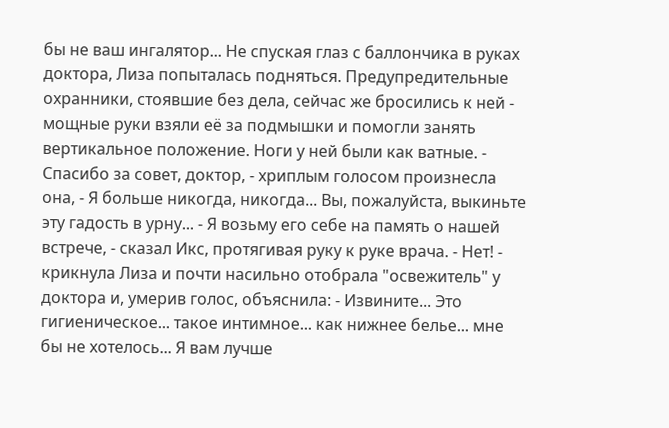бы не ваш ингалятор... Не спуская глаз с баллончика в руках доктора, Лиза попыталась подняться. Предупредительные охранники, стоявшие без дела, сейчас же бросились к ней - мощные руки взяли её за подмышки и помогли занять вертикальное положение. Ноги у ней были как ватные. - Спасибо за совет, доктор, - хриплым голосом произнесла она, - Я больше никогда, никогда... Вы, пожалуйста, выкиньте эту гадость в урну... - Я возьму его себе на память о нашей встрече, - сказал Икс, протягивая руку к руке врача. - Нет! - крикнула Лиза и почти насильно отобрала "освежитель" у доктора и, умерив голос, объяснила: - Извините... Это гигиеническое... такое интимное... как нижнее белье... мне бы не хотелось... Я вам лучше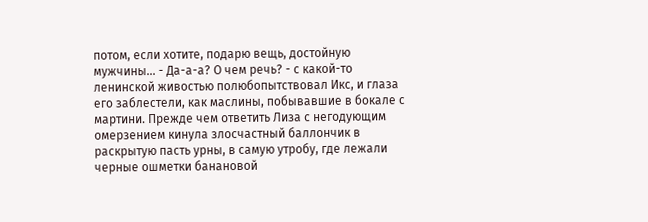потом, если хотите, подарю вещь, достойную мужчины... - Да-а-а? О чем речь? - с какой-то ленинской живостью полюбопытствовал Икс, и глаза его заблестели, как маслины, побывавшие в бокале с мартини. Прежде чем ответить Лиза с негодующим омерзением кинула злосчастный баллончик в раскрытую пасть урны, в самую утробу, где лежали черные ошметки банановой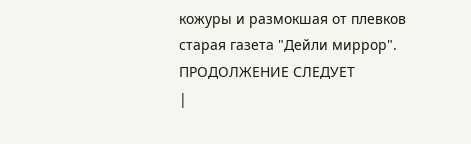кожуры и размокшая от плевков старая газета "Дейли миррор". ПРОДОЛЖЕНИЕ СЛЕДУЕТ
|